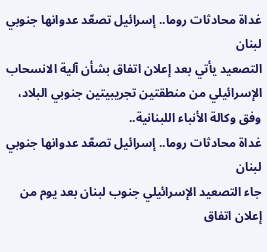غداة محادثات روما.. إسرائيل تصعّد عدوانها جنوبي لبنان
التصعيد يأتي بعد إعلان اتفاق بشأن آلية الانسحاب الإسرائيلي من منطقتين تجريبيتين جنوبي البلاد، وفق وكالة الأنباء اللبنانية..
غداة محادثات روما.. إسرائيل تصعّد عدوانها جنوبي لبنان
جاء التصعيد الإسرائيلي جنوب لبنان بعد يوم من إعلان اتفاق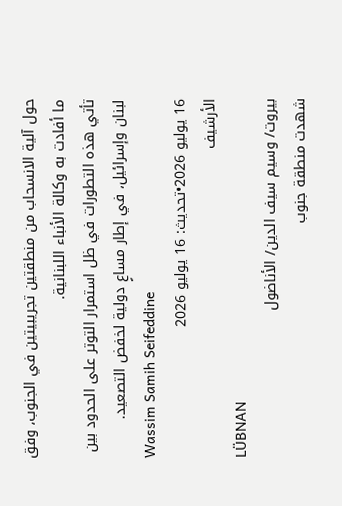حول آلية الانسحاب من منطقتين تجريبيتين في الجنوب، وفق ما أفادت به وكالة الأنباء اللبنانية.
تأتي هذه التطورات في ظل استمرار التوتر على الحدود بين لبنان وإسرائيل، في إطار مساعٍ دولية لخفض التصعيد.
Wassim Samih Seifeddine
16 يوليو 2026•تحديث: 16 يوليو 2026
الأرشيف
LÜBNAN
بيروت/ وسيم سيف الدين/ الأناضول
شهدت منطقة جنوب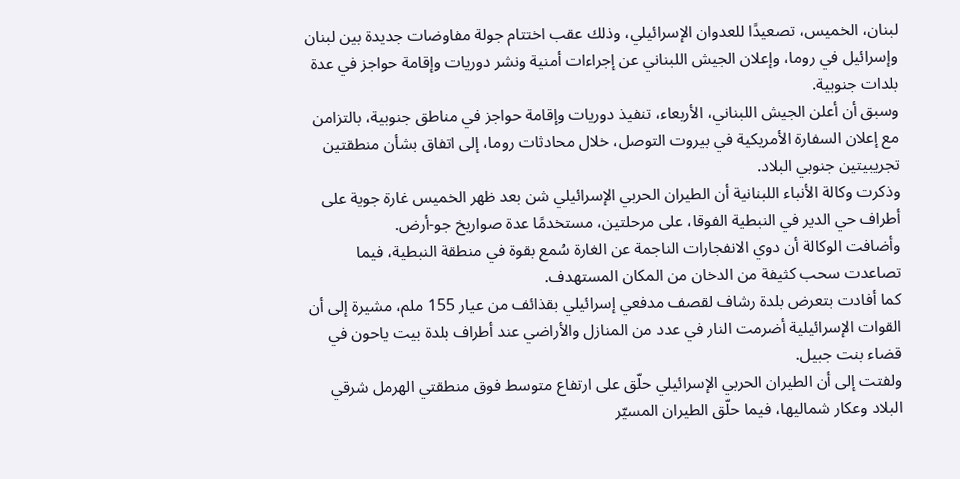لبنان، الخميس، تصعيدًا للعدوان الإسرائيلي، وذلك عقب اختتام جولة مفاوضات جديدة بين لبنان وإسرائيل في روما، وإعلان الجيش اللبناني عن إجراءات أمنية ونشر دوريات وإقامة حواجز في عدة بلدات جنوبية.
وسبق أن أعلن الجيش اللبناني، الأربعاء، تنفيذ دوريات وإقامة حواجز في مناطق جنوبية، بالتزامن مع إعلان السفارة الأمريكية في بيروت التوصل، خلال محادثات روما، إلى اتفاق بشأن منطقتين تجريبيتين جنوبي البلاد.
وذكرت وكالة الأنباء اللبنانية أن الطيران الحربي الإسرائيلي شن بعد ظهر الخميس غارة جوية على أطراف حي الدير في النبطية الفوقا، على مرحلتين، مستخدمًا عدة صواريخ جو-أرض.
وأضافت الوكالة أن دوي الانفجارات الناجمة عن الغارة سُمع بقوة في منطقة النبطية، فيما تصاعدت سحب كثيفة من الدخان من المكان المستهدف.
كما أفادت بتعرض بلدة رشاف لقصف مدفعي إسرائيلي بقذائف من عيار 155 ملم، مشيرة إلى أن القوات الإسرائيلية أضرمت النار في عدد من المنازل والأراضي عند أطراف بلدة بيت ياحون في قضاء بنت جبيل.
ولفتت إلى أن الطيران الحربي الإسرائيلي حلّق على ارتفاع متوسط فوق منطقتي الهرمل شرقي البلاد وعكار شماليها، فيما حلّق الطيران المسيّر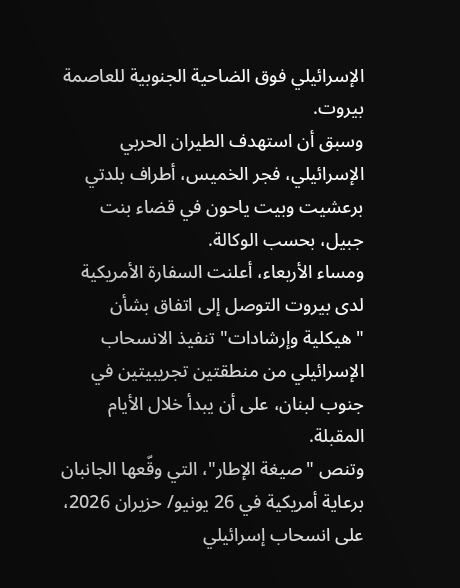الإسرائيلي فوق الضاحية الجنوبية للعاصمة بيروت.
وسبق أن استهدف الطيران الحربي الإسرائيلي، فجر الخميس، أطراف بلدتي برعشيت وبيت ياحون في قضاء بنت جبيل، بحسب الوكالة.
ومساء الأربعاء، أعلنت السفارة الأمريكية لدى بيروت التوصل إلى اتفاق بشأن "هيكلية وإرشادات" تنفيذ الانسحاب الإسرائيلي من منطقتين تجريبيتين في جنوب لبنان، على أن يبدأ خلال الأيام المقبلة.
وتنص "صيغة الإطار"، التي وقّعها الجانبان برعاية أمريكية في 26 يونيو/ حزيران 2026، على انسحاب إسرائيلي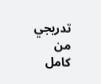تدريجي من كامل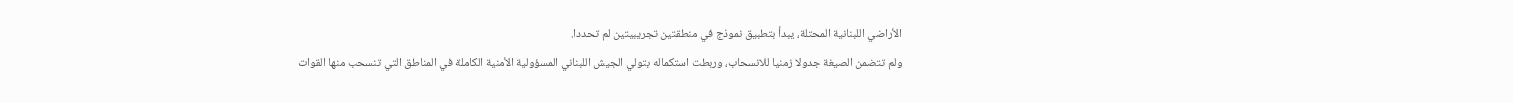الأراضي اللبنانية المحتلة، يبدأ بتطبيق نموذج في منطقتين تجريبيتين لم تحددا.
ولم تتضمن الصيغة جدولا زمنيا للانسحاب، وربطت استكماله بتولي الجيش اللبناني المسؤولية الأمنية الكاملة في المناطق التي تنسحب منها القوات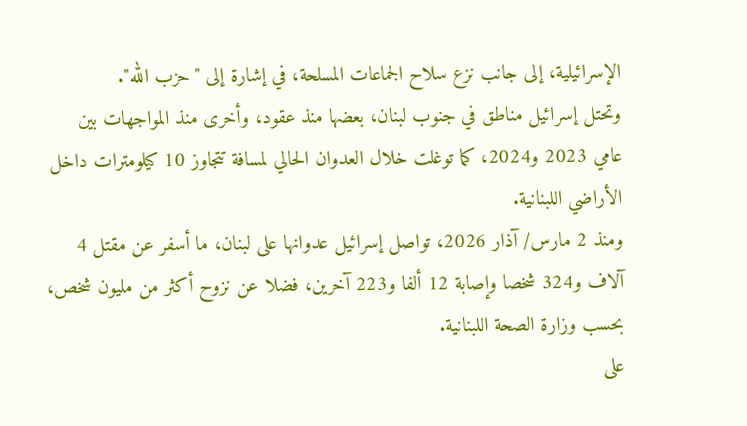الإسرائيلية، إلى جانب نزع سلاح الجماعات المسلحة، في إشارة إلى "حزب الله".
وتحتل إسرائيل مناطق في جنوب لبنان، بعضها منذ عقود، وأخرى منذ المواجهات بين عامي 2023 و2024، كما توغلت خلال العدوان الحالي لمسافة تتجاوز 10 كيلومترات داخل الأراضي اللبنانية.
ومنذ 2 مارس/ آذار 2026، تواصل إسرائيل عدوانها على لبنان، ما أسفر عن مقتل 4 آلاف و324 شخصا وإصابة 12 ألفا و223 آخرين، فضلا عن نزوح أكثر من مليون شخص، بحسب وزارة الصحة اللبنانية.
على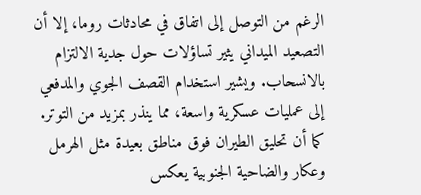الرغم من التوصل إلى اتفاق في محادثات روما، إلا أن التصعيد الميداني يثير تساؤلات حول جدية الالتزام بالانسحاب. ويشير استخدام القصف الجوي والمدفعي إلى عمليات عسكرية واسعة، مما ينذر بمزيد من التوتر. كما أن تحليق الطيران فوق مناطق بعيدة مثل الهرمل وعكار والضاحية الجنوبية يعكس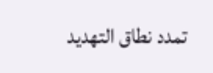تمدد نطاق التهديد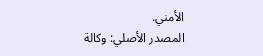الأمني.
المصدر الأصلي: وكالة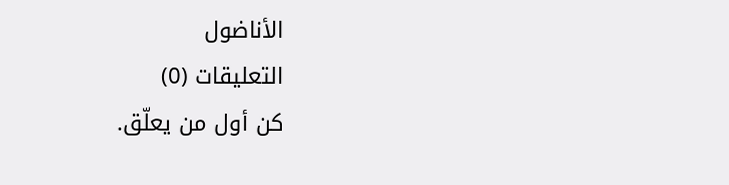الأناضول
التعليقات (0)
كن أول من يعلّق.